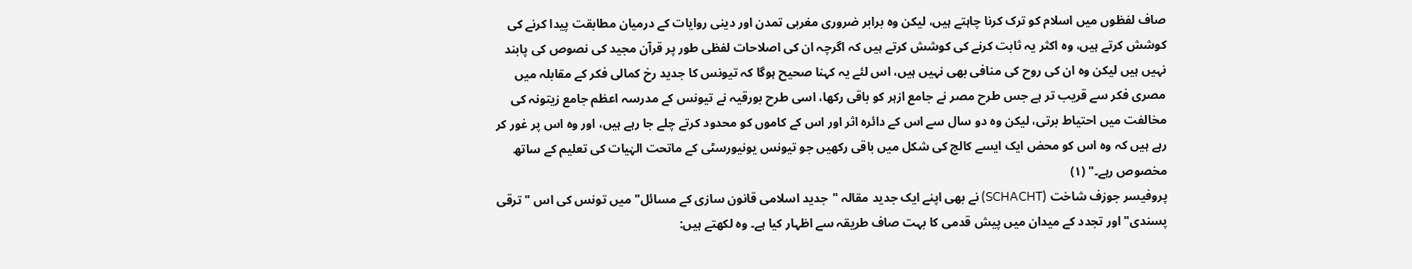صاف لفظوں میں اسلام کو ترک کرنا چاہتے ہیں، لیکن وہ برابر ضروری مغربی تمدن اور دینی روایات کے درمیان مطابقت پیدا کرنے کی کوشش کرتے ہیں، وہ اکثر یہ ثابت کرنے کی کوشش کرتے ہیں کہ اگرچہ ان کی اصلاحات لفظی طور پر قرآن مجید کی نصوص کی پابند نہیں ہیں لیکن وہ ان کی روح کی منافی بھی نہیں ہیں، اس لئے یہ کہنا صحیح ہوگا کہ تیونس کا جدید رخ کمالی فکر کے مقابلہ میں مصری فکر سے قریب تر ہے جس طرح مصر نے جامع ازہر کو باقی رکھا، اسی طرح بورقیہ نے تیونس کے مدرسہ اعظم جامع زیتونہ کی مخالفت میں احتیاط برتی، لیکن وہ دو سال سے اس کے دائرہ اثر اور اس کے کاموں کو محدود کرتے چلے جا رہے ہیں، اور وہ اس پر غور کر رہے ہیں کہ وہ اس کو محض ایک ایسے کالج کی شکل میں باقی رکھیں جو تیونس یونیورسٹی کے ماتحت الہٰیات کی تعلیم کے ساتھ مخصوص رہے۔" (۱)
پروفیسر جوزف شاخت (SCHACHT) نے بھی اپنے ایک جدید مقالہ "جدید اسلامی قانون سازی کے مسائل" میں تونس کی اس "ترقی پسندی" اور تجدد کے میدان میں پیش قدمی کا بہت صاف طریقہ سے اظہار کیا ہے۔ وہ لکھتے ہیں: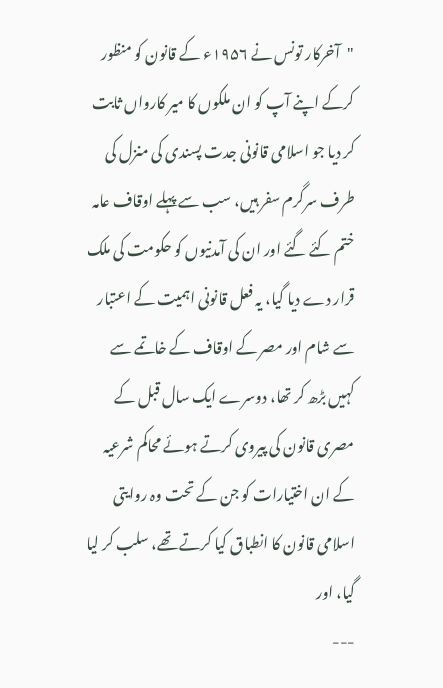"آخرکار تونس نے ۱۹۵۶ء کے قانون کو منظور کرکے اپنے آپ کو ان ملکوں کا میر کارواں ثابت کر دیا جو اسلامی قانونی جدت پسندی کی منزل کی طرف سرگرم سفر ہیں، سب سے پہلے اوقاف عامہ ختم کئے گئے اور ان کی آمدنیوں کو حکومت کی ملک قرار دے دیا گیا، یہ فعل قانونی اہمیت کے اعتبار سے شام اور مصر کے اوقاف کے خاتمے سے کہیں بڑھ کر تھا، دوسرے ایک سال قبل کے مصری قانون کی پیروی کرتے ہوئے محاکم شرعیہ کے ان اختیارات کو جن کے تحت وہ روایتی اسلامی قانون کا انطباق کیا کرتے تھے، سلب کر لیا گیا، اور
---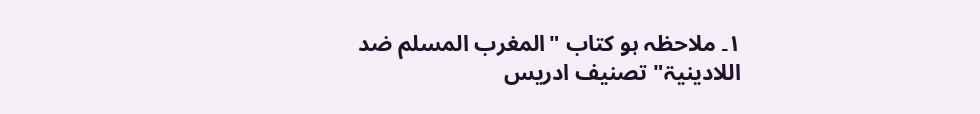۱۔ ملاحظہ ہو کتاب "المغرب المسلم ضد اللادینیۃ" تصنیف ادریس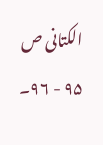الکتانی ص ۹۵ - ۹۶۔